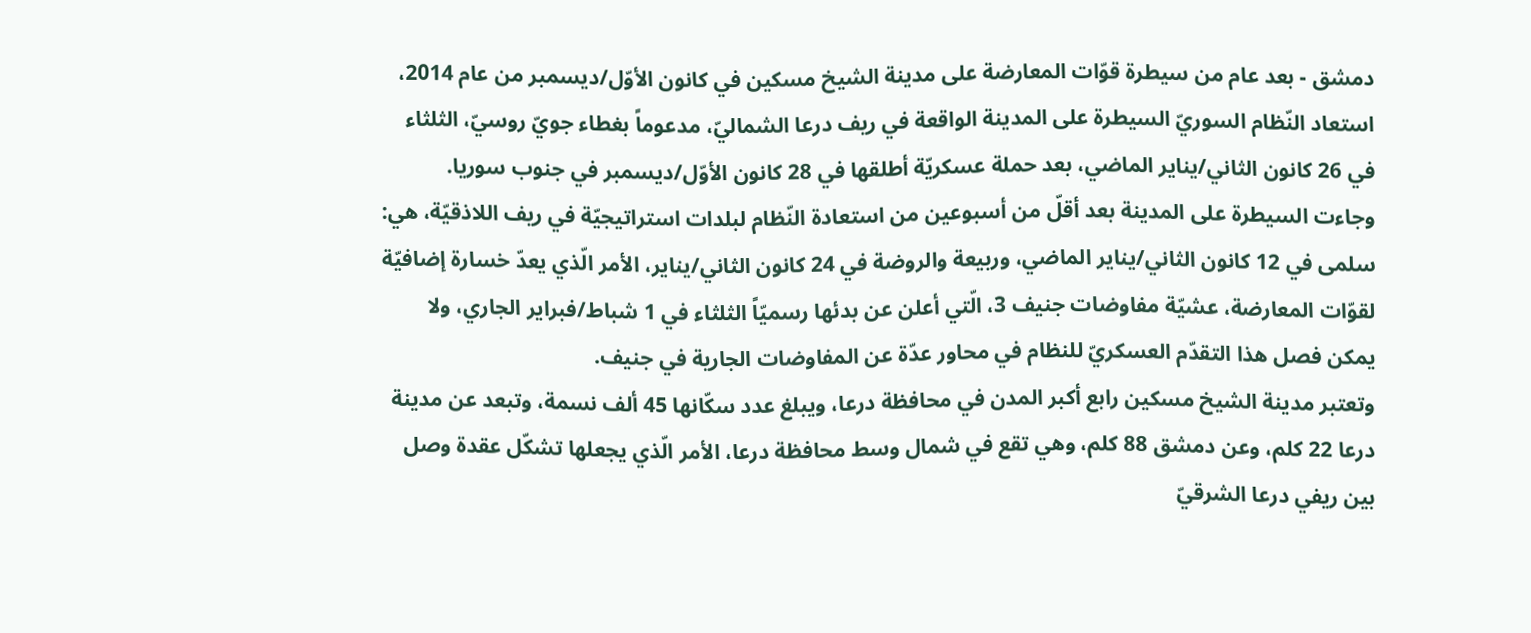دمشق - بعد عام من سيطرة قوّات المعارضة على مدينة الشيخ مسكين في كانون الأوّل/ديسمبر من عام 2014، استعاد النّظام السوريّ السيطرة على المدينة الواقعة في ريف درعا الشماليّ، مدعوماً بغطاء جويّ روسيّ، الثلثاء في 26 كانون الثاني/يناير الماضي، بعد حملة عسكريّة أطلقها في 28 كانون الأوّل/ديسمبر في جنوب سوريا.
وجاءت السيطرة على المدينة بعد أقلّ من أسبوعين من استعادة النّظام لبلدات استراتيجيّة في ريف اللاذقيّة، هي: سلمى في 12 كانون الثاني/يناير الماضي، وربيعة والروضة في 24 كانون الثاني/يناير، الأمر الّذي يعدّ خسارة إضافيّة لقوّات المعارضة، عشيّة مفاوضات جنيف 3، الّتي أعلن عن بدئها رسميّاً الثلثاء في 1 شباط/فبراير الجاري، ولا يمكن فصل هذا التقدّم العسكريّ للنظام في محاور عدّة عن المفاوضات الجارية في جنيف.
وتعتبر مدينة الشيخ مسكين رابع أكبر المدن في محافظة درعا، ويبلغ عدد سكّانها 45 ألف نسمة، وتبعد عن مدينة درعا 22 كلم، وعن دمشق 88 كلم، وهي تقع في شمال وسط محافظة درعا، الأمر الّذي يجعلها تشكّل عقدة وصل بين ريفي درعا الشرقيّ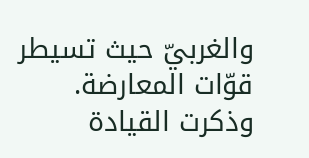والغربيّ حيث تسيطر قوّات المعارضة.
وذكرت القيادة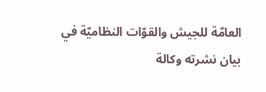العامّة للجيش والقوّات النظاميّة في بيان نشرته وكالة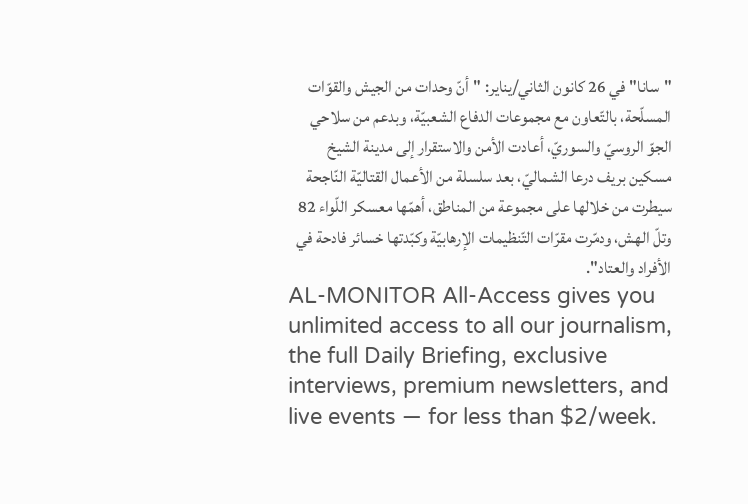"سانا" في 26 كانون الثاني/يناير: "أنّ وحدات من الجيش والقوّات المسلّحة، بالتّعاون مع مجموعات الدفاع الشعبيّة، وبدعم من سلاحي الجوّ الروسيّ والسوريّ، أعادت الأمن والاستقرار إلى مدينة الشيخ مسكين بريف درعا الشماليّ، بعد سلسلة من الأعمال القتاليّة النّاجحة سيطرت من خلالها على مجموعة من المناطق، أهمّها معسكر اللّواء 82 وتلّ الهش، ودمّرت مقرّات التّنظيمات الإرهابيّة وكبّدتها خسائر فادحة في الأفراد والعتاد".
AL-MONITOR All-Access gives you unlimited access to all our journalism, the full Daily Briefing, exclusive interviews, premium newsletters, and live events — for less than $2/week.